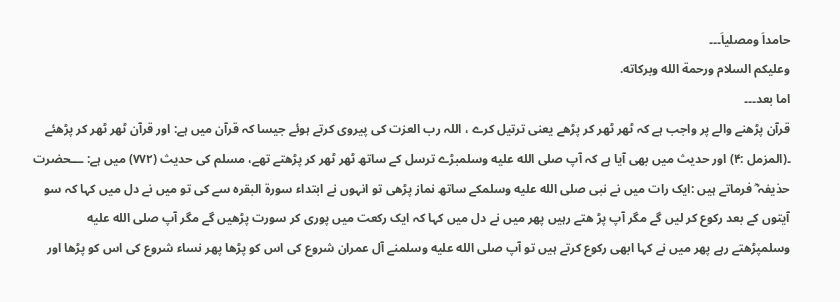حامداَ ومصلیاَ۔۔۔
وعليكم السلام ورحمة الله وبركاته.
اما بعد۔۔۔
قرآن پڑھنے والے پر واجب ہے کہ ٹھر ٹھر کر پڑھے یعنی ترتیل کرے ، اللہ رب العزت کی پیروی کرتے ہوئے جیسا کہ قرآن میں ہے: اور قرآن ٹھر ٹھر کر پڑھئے ۔(المزمل :۴) اور حدیث میں بھی آیا ہے کہ آپ صلى الله عليه وسلمبڑے ترسل کے ساتھ ٹھر ٹھر کر پڑھتے تھے، مسلم کی حدیث (۷۷۲) میں ہے: ـــحضرت حذیفہ ؓ فرماتے ہیں :ایک رات میں نے نبی صلى الله عليه وسلمکے ساتھ نماز پڑھی تو انہوں نے ابتداء سورۃ البقرہ سے کی تو میں نے دل میں کہا کہ سو آیتوں کے بعد رکوع کر لیں گے مگر آپ پڑ ھتے رہیں پھر میں نے دل میں کہا کہ ایک رکعت میں پوری کر سورت پڑھیں گے مگر آپ صلى الله عليه وسلمپڑھتے رہے پھر میں نے کہا ابھی رکوع کرتے ہیں تو آپ صلى الله عليه وسلمنے آل عمران شروع کی اس کو پڑھا پھر نساء شروع کی اس کو پڑھا اور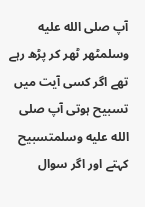آپ صلى الله عليه وسلمٹھر ٹھر کر پڑھ رہے تھے اگر کسی آیت میں تسبیح ہوتی آپ صلى الله عليه وسلمتسبیح کہتے اور اگر سوال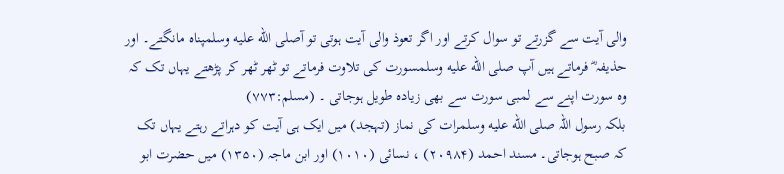والی آیت سے گزرتے تو سوال کرتے اور اگر تعوذ والی آیت ہوتی تو آصلى الله عليه وسلمپناہ مانگتے۔ اور حذیفہ ؓ فرماتے ہیں آپ صلى الله عليه وسلمسورت کی تلاوت فرماتے تو ٹھر ٹھر کر پڑھتے یہاں تک کہ وہ سورت اپنے سے لمبی سورت سے بھی زیادہ طویل ہوجاتی ۔ (مسلم:۷۷۳)
بلکہ رسول اللہ صلى الله عليه وسلمرات کی نماز (تہجد) میں ایک ہی آیت کو دہراتے رہتے یہاں تک کہ صبح ہوجاتی۔ مسند احمد (۲۰۹۸۴) ، نسائی (۱۰۱۰) اور ابن ماجہ (۱۳۵۰) میں حضرت ابو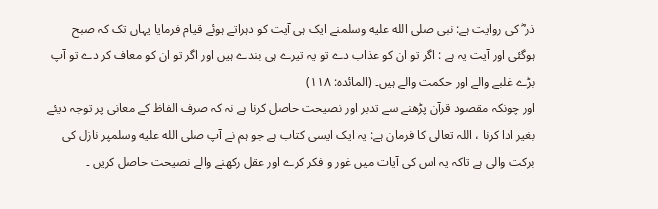ذر ؓ کی روایت ہے: نبی صلى الله عليه وسلمنے ایک ہی آیت کو دہراتے ہوئے قیام فرمایا یہاں تک کہ صبح ہوگئی اور آیت یہ ہے : اگر تو ان کو عذاب دے تو یہ تیرے ہی بندے ہیں اور اگر تو ان کو معاف کر دے تو آپ بڑے غلبے والے اور حکمت والے ہیں۔ (المائدہ: ۱۱۸)
اور چونکہ مقصود قرآن پڑھنے سے تدبر اور نصیحت حاصل کرنا ہے نہ کہ صرف الفاظ کے معانی پر توجہ دیئے بغیر ادا کرنا ، اللہ تعالی کا فرمان ہے: یہ ایک ایسی کتاب ہے جو ہم نے آپ صلى الله عليه وسلمپر نازل کی برکت والی ہے تاکہ یہ اس کی آیات میں غور و فکر کرے اور عقل رکھنے والے نصیحت حاصل کریں ۔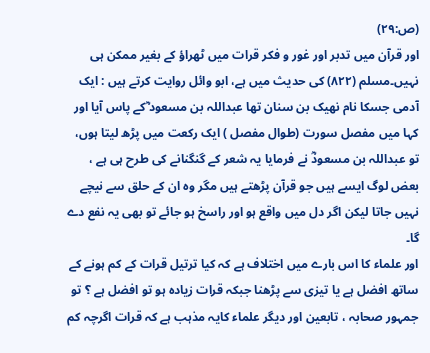(ص:۲۹)
اور قرآن میں تدبر اور غور و فکر قرات میں ٹھراؤ کے بغیر ممکن ہی نہیں۔مسلم (۸۲۲) کی حدیث میں ہے، ابو وائل روایت کرتے ہیں : ایک آدمی جسکا نام نھیک بن سنان تھا عبداللہ بن مسعود ؓکے پاس آیا اور کہا میں مفصل سورت (طوال مفصل ) ایک رکعت میں پڑھ لیتا ہوں، تو عبداللہ بن مسعودؓ نے فرمایا یہ شعر کے گنگنانے کی طرح ہی ہے ، بعض لوگ ایسے ہیں جو قرآن پڑھتے ہیں مگر وہ ان کے حلق سے نیچے نہیں جاتا لیکن اگر دل میں واقع ہو اور راسخ ہو جائے تو بھی یہ نفع دے گا۔
اور علماء کا اس بارے میں اختلاف ہے کہ کیا ترتیل قرات کے کم ہونے کے ساتھ افضل ہے یا تیزی سے پڑھنا جبکہ قرات زیادہ ہو تو افضل ہے ؟ تو جمہور صحابہ ، تابعین اور دیگر علماء کایہ مذہب ہے کہ قرات اگرچہ کم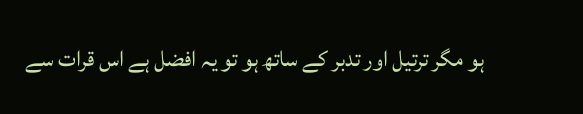ہو مگر ترتیل اور تدبر کے ساتھ ہو تو یہ افضل ہے اس قرات سے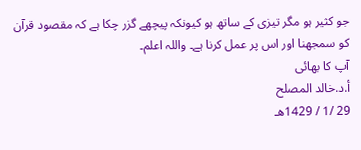جو کثیر ہو مگر تیزی کے ساتھ ہو کیونکہ پیچھے گزر چکا ہے کہ مقصود قرآن کو سمجھنا اور اس پر عمل کرنا ہے۔ واللہ اعلم۔
آپ کا بھائی
أ.د.خالد المصلح
29 /1 / 1429هـ